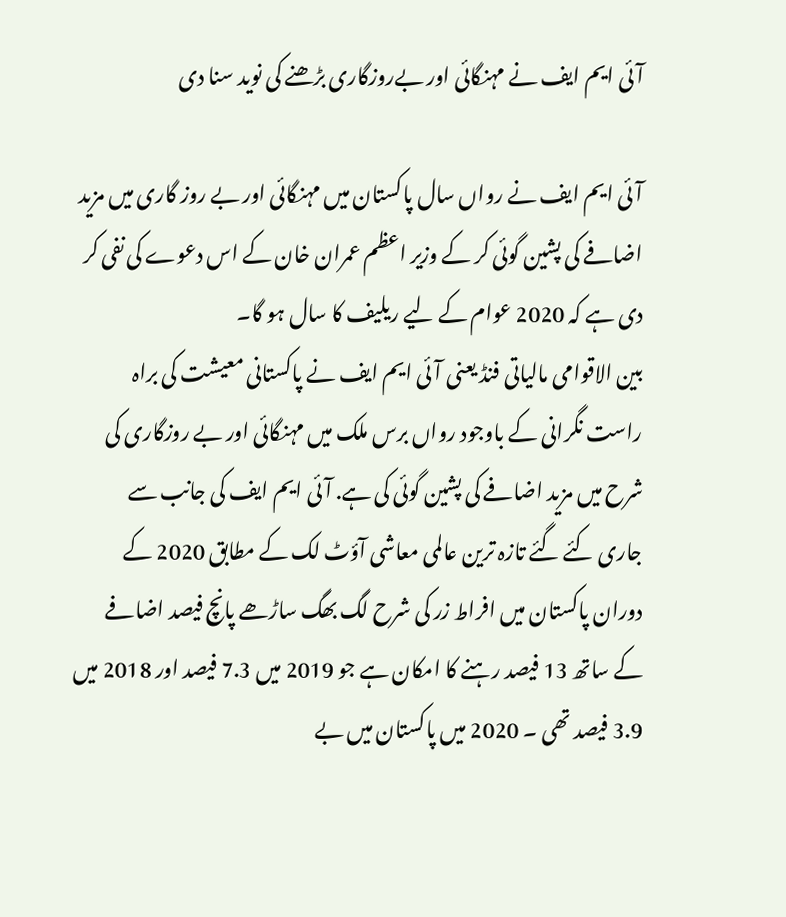آئی ایم ایف نے مہنگائی اور بےروزگاری بڑھنے کی نوید سنا دی

آئی ایم ایف نے رواں سال پاکستان میں مہنگائی اور بے روز گاری میں مزید اضافے کی پشین گوئی کر کے وزیر اعظم عمران خان کے اس دعوے کی نفی کر دی ہے کہ 2020 عوام کے لیے ریلیف کا سال ہو گا۔
بین الاقوامی مالیاتی فنڈ یعنی آئی ایم ایف نے پاکستانی معیشت کی براہ راست نگرانی کے باوجود رواں برس ملک میں مہنگائی اور بے روزگاری کی شرح میں مزید اضافے کی پشین گوئی کی ہے. آئی ایم ایف کی جانب سے جاری کئے گئے تازہ ترین عالمی معاشی آؤٹ لک کے مطابق 2020 کے دوران پاکستان میں افراط زر کی شرح لگ بھگ ساڑھے پانچ فیصد اضافے کے ساتھ 13 فیصد رہنے کا امکان ہے جو 2019 میں 7.3 فیصد اور 2018 میں 3.9 فیصد تھی ۔ 2020 میں پاکستان میں بے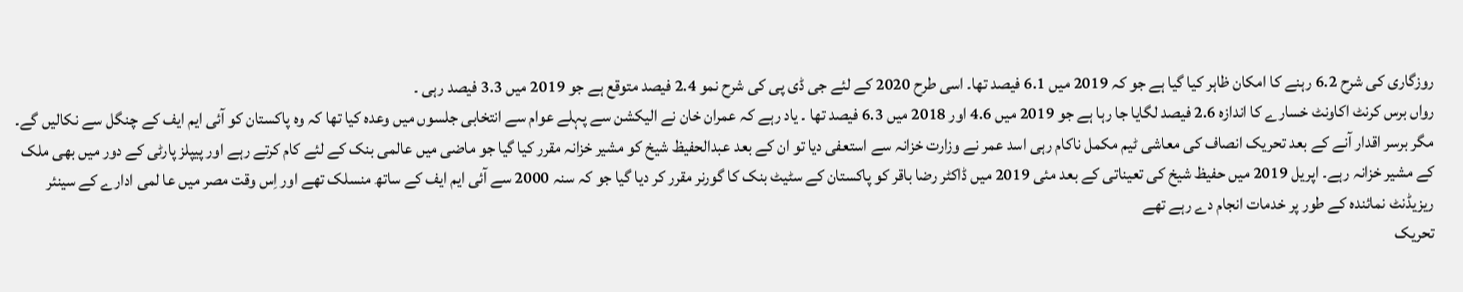روزگاری کی شرح 6.2 رہنے کا امکان ظاہر کیا گیا ہے جو کہ 2019 میں 6.1 فیصد تھا۔ اسی طرح 2020 کے لئے جی ڈی پی کی شرح نمو 2.4 فیصد متوقع ہے جو 2019 میں 3.3 فیصد رہی ۔
رواں برس کرنٹ اکاونٹ خسارے کا اندازہ 2.6 فیصد لگایا جا رہا ہے جو 2019 میں 4.6 اور 2018 میں 6.3 فیصد تھا ۔ یاد رہے کہ عمران خان نے الیکشن سے پہلے عوام سے انتخابی جلسوں میں وعدہ کیا تھا کہ وہ پاکستان کو آئی ایم ایف کے چنگل سے نکالیں گے۔ مگر برسر اقدار آنے کے بعد تحریک انصاف کی معاشی ٹیم مکمل ناکام رہی اسد عمر نے وزارت خزانہ سے استعفی دیا تو ان کے بعد عبدالحفیظ شیخ کو مشیر خزانہ مقرر کیا گیا جو ماضی میں عالمی بنک کے لئے کام کرتے رہے اور پیپلز پارٹی کے دور میں بھی ملک کے مشیر خزانہ رہے۔ اپریل 2019 میں حفیظ شیخ کی تعیناتی کے بعد مئی 2019 میں ڈاکٹر رضا باقر کو پاکستان کے سٹیٹ بنک کا گورنر مقرر کر دیا گیا جو کہ سنہ 2000 سے آئی ایم ایف کے ساتھ منسلک تھے اور اِس وقت مصر میں عا لمی ادارے کے سینئر ریزیڈنٹ نمائندہ کے طور پر خدمات انجام دے رہے تھے
تحریک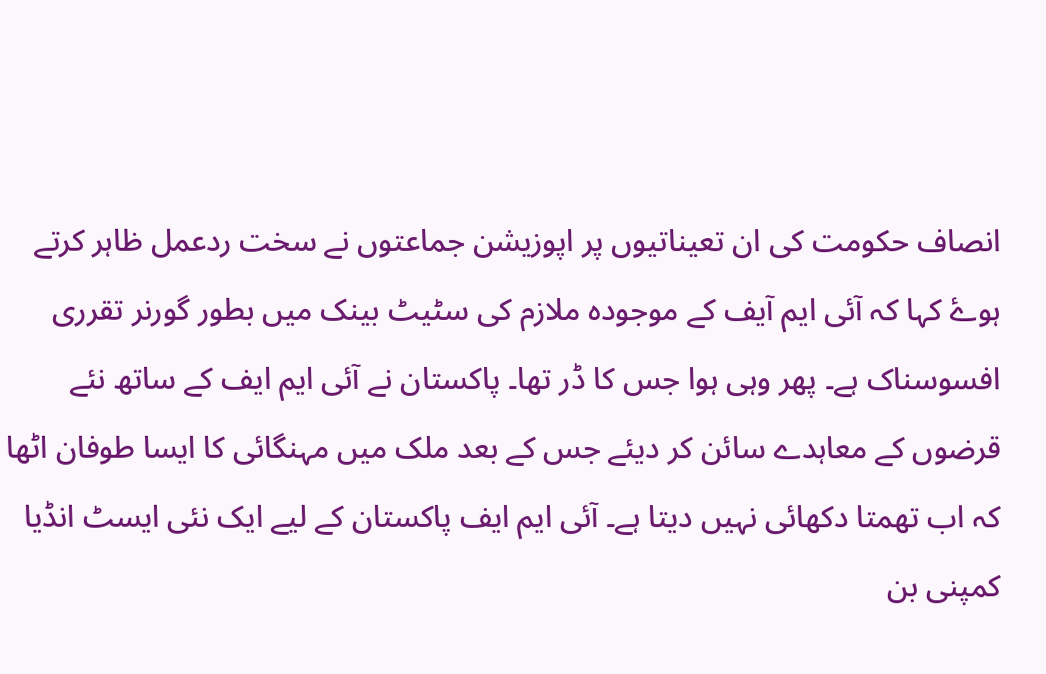انصاف حکومت کی ان تعیناتیوں پر اپوزیشن جماعتوں نے سخت ردعمل ظاہر کرتے ہوۓ کہا کہ آئی ایم آیف کے موجودہ ملازم کی سٹیٹ بینک میں بطور گورنر تقرری افسوسناک ہے۔ پھر وہی ہوا جس کا ڈر تھا۔ پاکستان نے آئی ایم ایف کے ساتھ نئے قرضوں کے معاہدے سائن کر دیئے جس کے بعد ملک میں مہنگائی کا ایسا طوفان اٹھا کہ اب تھمتا دکھائی نہیں دیتا ہے۔ آئی ایم ایف پاکستان کے لیے ایک نئی ایسٹ انڈیا کمپنی بن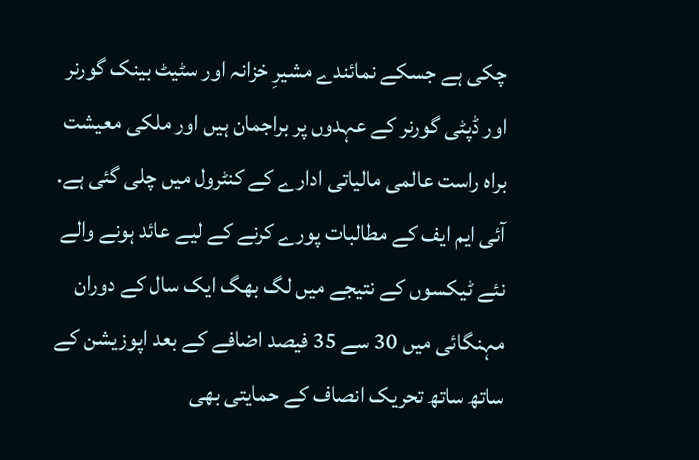چکی ہے جسکے نمائندے مشیرِ خزانہ اور سٹیٹ بینک گورنر اور ڈپٹی گورنر کے عہدوں پر براجمان ہیں اور ملکی معیشت براہ راست عالمی مالیاتی ادارے کے کنٹرول میں چلی گئی ہے.
آئی ایم ایف کے مطالبات پورے کرنے کے لیے عائد ہونے والے نئے ٹیکسوں کے نتیجے میں لگ بھگ ایک سال کے دوران مہنگائی میں 30 سے 35 فیصد اضافے کے بعد اپوزیشن کے ساتھ ساتھ تحریک انصاف کے حمایتی بھی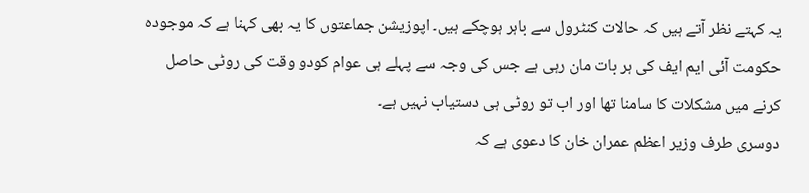یہ کہتے نظر آتے ہیں کہ حالات کنٹرول سے باہر ہوچکے ہیں۔ اپوزیشن جماعتوں کا یہ بھی کہنا ہے کہ موجودہ حکومت آئی ایم ایف کی ہر بات مان رہی ہے جس کی وجہ سے پہلے ہی عوام کودو وقت کی روٹی حاصل کرنے میں مشکلات کا سامنا تھا اور اب تو روٹی ہی دستیاب نہیں ہے۔
دوسری طرف وزیر اعظم عمران خان کا دعوی ہے کہ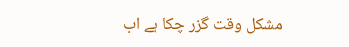مشکل وقت گزر چکا ہے اب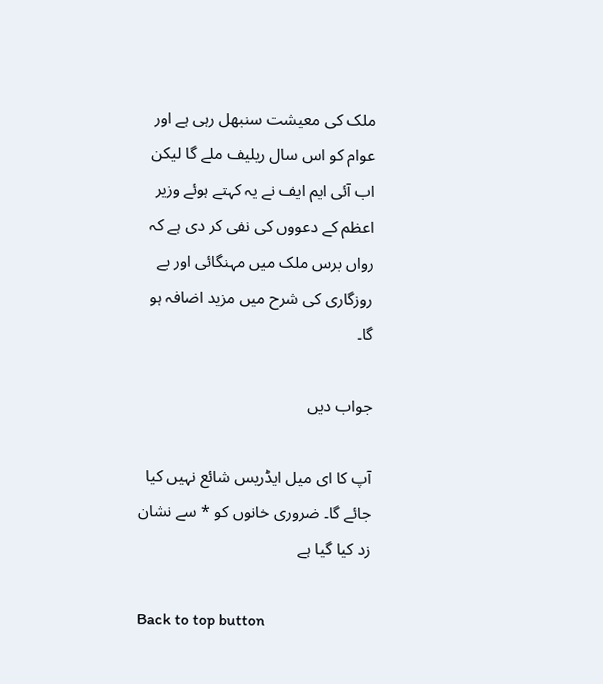ملک کی معیشت سنبھل رہی ہے اور عوام کو اس سال ریلیف ملے گا لیکن اب آئی ایم ایف نے یہ کہتے ہوئے وزیر اعظم کے دعووں کی نفی کر دی ہے کہ رواں برس ملک میں مہنگائی اور بے روزگاری کی شرح میں مزید اضافہ ہو گا۔

جواب دیں

آپ کا ای میل ایڈریس شائع نہیں کیا جائے گا۔ ضروری خانوں کو * سے نشان زد کیا گیا ہے

Back to top button